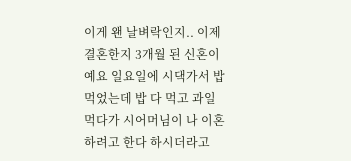이게 왠 날벼락인지.. 이제 결혼한지 3개월 된 신혼이예요 일요일에 시댁가서 밥 먹었는데 밥 다 먹고 과일 먹다가 시어머님이 나 이혼하려고 한다 하시더라고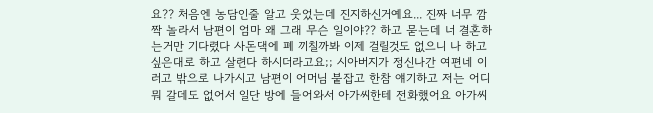요?? 처음엔 농담인줄 알고 웃었는데 진지하신거예요... 진짜 너무 깜짝 놀라서 남편이 엄마 왜 그래 무슨 일이야?? 하고 묻는데 너 결혼하는거만 기다렸다 사돈댁에 폐 끼칠까봐 이제 걸릴것도 없으니 나 하고싶은대로 하고 살련다 하시더라고요;; 시아버지가 정신나간 여편네 이러고 밖으로 나가시고 남편이 어머님 붙잡고 한참 얘기하고 저는 어디 뭐 갈데도 없어서 일단 방에 들어와서 아가씨한테 전화했어요 아가씨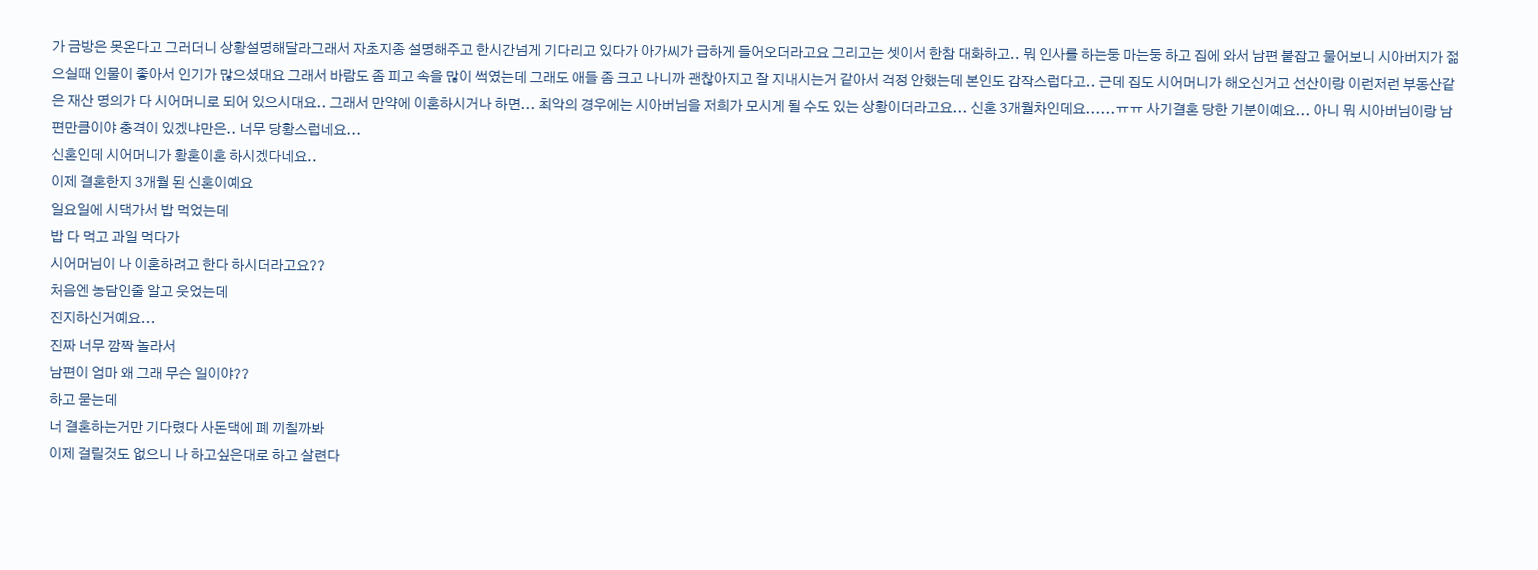가 금방은 못온다고 그러더니 상황설명해달라그래서 자초지종 설명해주고 한시간넘게 기다리고 있다가 아가씨가 급하게 들어오더라고요 그리고는 셋이서 한참 대화하고.. 뭐 인사를 하는둥 마는둥 하고 집에 와서 남편 붙잡고 물어보니 시아버지가 젊으실때 인물이 좋아서 인기가 많으셨대요 그래서 바람도 좀 피고 속을 많이 썩였는데 그래도 애들 좀 크고 나니까 괜찮아지고 잘 지내시는거 같아서 걱정 안했는데 본인도 갑작스럽다고.. 근데 집도 시어머니가 해오신거고 선산이랑 이런저런 부동산같은 재산 명의가 다 시어머니로 되어 있으시대요.. 그래서 만약에 이혼하시거나 하면... 최악의 경우에는 시아버님을 저희가 모시게 될 수도 있는 상황이더라고요... 신혼 3개월차인데요......ㅠㅠ 사기결혼 당한 기분이예요... 아니 뭐 시아버님이랑 남편만큼이야 충격이 있겠냐만은.. 너무 당황스럽네요...
신혼인데 시어머니가 황혼이혼 하시겠다네요..
이제 결혼한지 3개월 된 신혼이예요
일요일에 시댁가서 밥 먹었는데
밥 다 먹고 과일 먹다가
시어머님이 나 이혼하려고 한다 하시더라고요??
처음엔 농담인줄 알고 웃었는데
진지하신거예요...
진짜 너무 깜짝 놀라서
남편이 엄마 왜 그래 무슨 일이야??
하고 묻는데
너 결혼하는거만 기다렸다 사돈댁에 폐 끼칠까봐
이제 걸릴것도 없으니 나 하고싶은대로 하고 살련다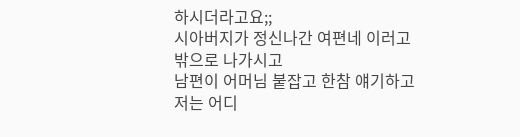하시더라고요;;
시아버지가 정신나간 여편네 이러고 밖으로 나가시고
남편이 어머님 붙잡고 한참 얘기하고
저는 어디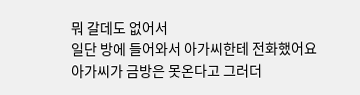뭐 갈데도 없어서
일단 방에 들어와서 아가씨한테 전화했어요
아가씨가 금방은 못온다고 그러더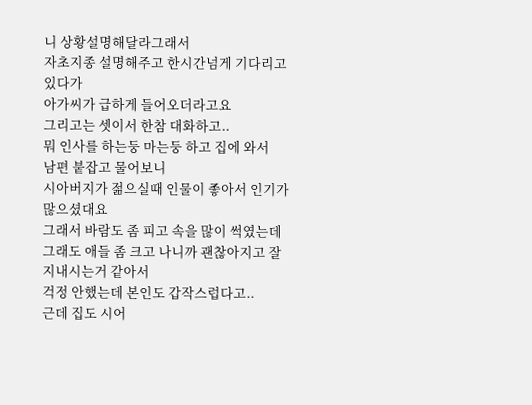니 상황설명해달라그래서
자초지종 설명해주고 한시간넘게 기다리고 있다가
아가씨가 급하게 들어오더라고요
그리고는 셋이서 한참 대화하고..
뭐 인사를 하는둥 마는둥 하고 집에 와서
남편 붙잡고 물어보니
시아버지가 젊으실때 인물이 좋아서 인기가 많으셨대요
그래서 바람도 좀 피고 속을 많이 썩였는데
그래도 애들 좀 크고 나니까 괜찮아지고 잘 지내시는거 같아서
걱정 안했는데 본인도 갑작스럽다고..
근데 집도 시어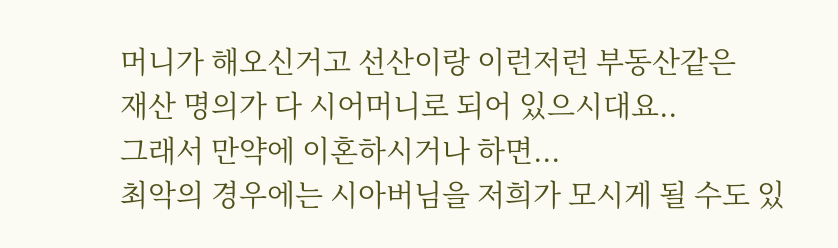머니가 해오신거고 선산이랑 이런저런 부동산같은
재산 명의가 다 시어머니로 되어 있으시대요..
그래서 만약에 이혼하시거나 하면...
최악의 경우에는 시아버님을 저희가 모시게 될 수도 있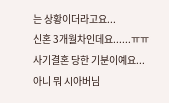는 상황이더라고요...
신혼 3개월차인데요......ㅠㅠ
사기결혼 당한 기분이예요...
아니 뭐 시아버님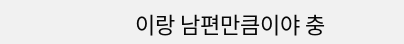이랑 남편만큼이야 충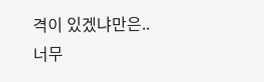격이 있겠냐만은..
너무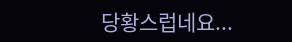당황스럽네요...